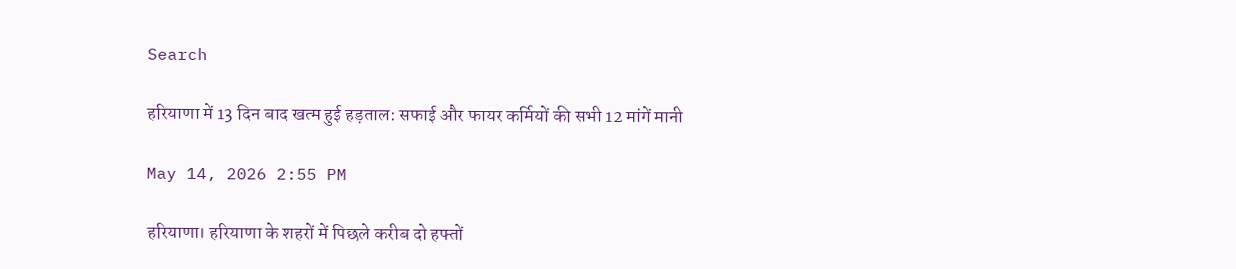Search

हरियाणा में 13 दिन बाद खत्म हुई हड़ताल: सफाई और फायर कर्मियों की सभी 12 मांगें मानी

May 14, 2026 2:55 PM

हरियाणा। हरियाणा के शहरों में पिछले करीब दो हफ्तों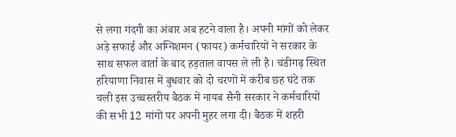से लगा गंदगी का अंबार अब हटने वाला है। अपनी मांगों को लेकर अड़े सफाई और अग्निशमन (फायर) कर्मचारियों ने सरकार के साथ सफल वार्ता के बाद हड़ताल वापस ले ली है। चंडीगढ़ स्थित हरियाणा निवास में बुधवार को दो चरणों में करीब छह घंटे तक चली इस उच्चस्तरीय बैठक में नायब सैनी सरकार ने कर्मचारियों की सभी 12 मांगों पर अपनी मुहर लगा दी। बैठक में शहरी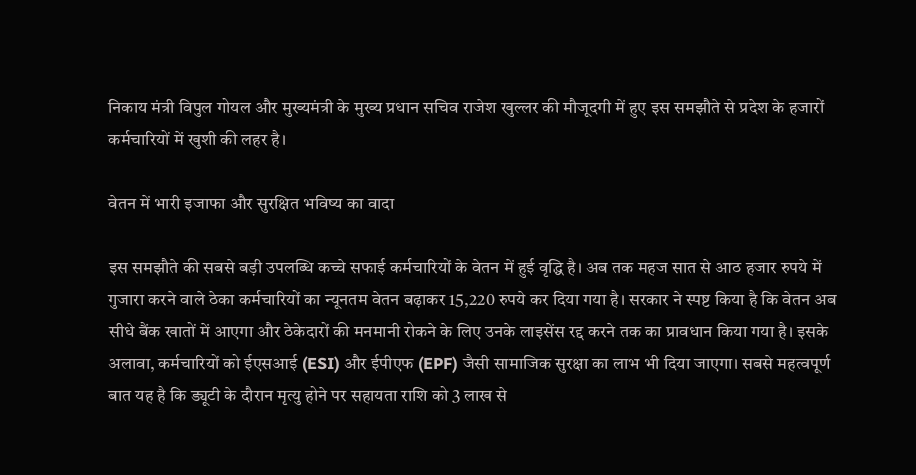निकाय मंत्री विपुल गोयल और मुख्यमंत्री के मुख्य प्रधान सचिव राजेश खुल्लर की मौजूदगी में हुए इस समझौते से प्रदेश के हजारों कर्मचारियों में खुशी की लहर है।

वेतन में भारी इजाफा और सुरक्षित भविष्य का वादा

इस समझौते की सबसे बड़ी उपलब्धि कच्चे सफाई कर्मचारियों के वेतन में हुई वृद्धि है। अब तक महज सात से आठ हजार रुपये में गुजारा करने वाले ठेका कर्मचारियों का न्यूनतम वेतन बढ़ाकर 15,220 रुपये कर दिया गया है। सरकार ने स्पष्ट किया है कि वेतन अब सीधे बैंक खातों में आएगा और ठेकेदारों की मनमानी रोकने के लिए उनके लाइसेंस रद्द करने तक का प्रावधान किया गया है। इसके अलावा, कर्मचारियों को ईएसआई (ESI) और ईपीएफ (EPF) जैसी सामाजिक सुरक्षा का लाभ भी दिया जाएगा। सबसे महत्वपूर्ण बात यह है कि ड्यूटी के दौरान मृत्यु होने पर सहायता राशि को 3 लाख से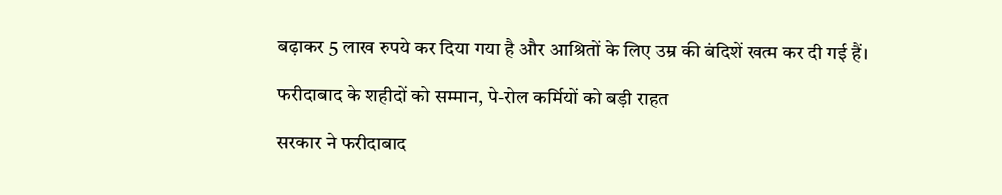बढ़ाकर 5 लाख रुपये कर दिया गया है और आश्रितों के लिए उम्र की बंदिशें खत्म कर दी गई हैं।

फरीदाबाद के शहीदों को सम्मान, पे-रोल कर्मियों को बड़ी राहत

सरकार ने फरीदाबाद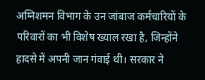अग्निशमन विभाग के उन जांबाज कर्मचारियों के परिवारों का भी विशेष ख्याल रखा है, जिन्होंने हादसे में अपनी जान गंवाई थी। सरकार ने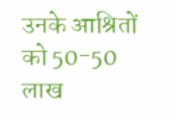उनके आश्रितों को 50-50 लाख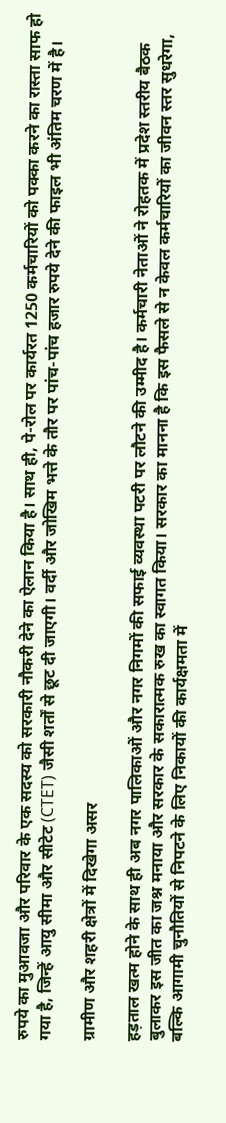रुपये का मुआवजा और परिवार के एक सदस्य को सरकारी नौकरी देने का ऐलान किया है। साथ ही, पे-रोल पर कार्यरत 1250 कर्मचारियों को पक्का करने का रास्ता साफ हो गया है, जिन्हें आयु सीमा और सीटेट (CTET) जैसी शर्तों से छूट दी जाएगी। वर्दी और जोखिम भत्ते के तौर पर पांच-पांच हजार रुपये देने की फाइल भी अंतिम चरण में है।

ग्रामीण और शहरी क्षेत्रों में दिखेगा असर

हड़ताल खत्म होने के साथ ही अब नगर पालिकाओं और नगर निगमों की सफाई व्यवस्था पटरी पर लौटने की उम्मीद है। कर्मचारी नेताओं ने रोहतक में प्रदेश स्तरीय बैठक बुलाकर इस जीत का जश्न मनाया और सरकार के सकारात्मक रुख का स्वागत किया। सरकार का मानना है कि इस फैसले से न केवल कर्मचारियों का जीवन स्तर सुधरेगा, बल्कि आगामी चुनौतियों से निपटने के लिए निकायों की कार्यक्षमता में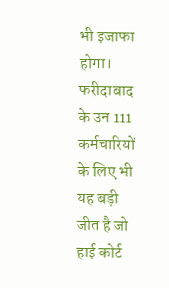भी इजाफा होगा। फरीदाबाद के उन 111 कर्मचारियों के लिए भी यह बड़ी जीत है जो हाई कोर्ट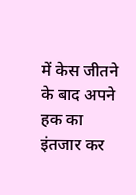में केस जीतने के बाद अपने हक का इंतजार कर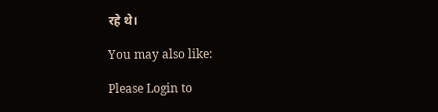रहे थे।

You may also like:

Please Login to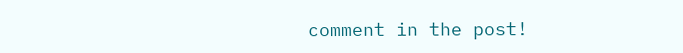comment in the post!